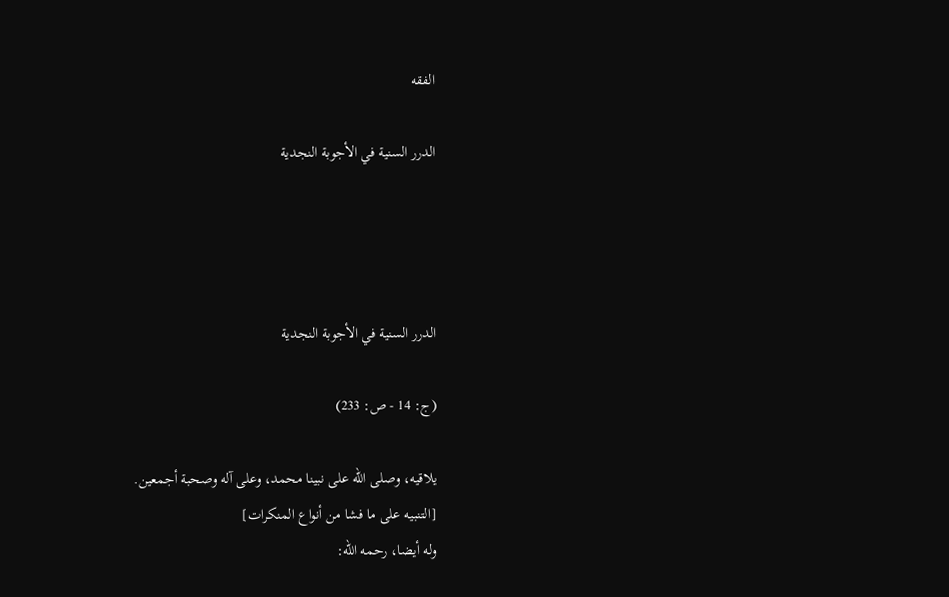الفقه

الدرر السنية في الأجوبة النجدية




الدرر السنية في الأجوبة النجدية

(ج: 14 - ص: 233)

يلاقيه، وصلى الله على نبينا محمد، وعلى آله وصحبة أجمعين.
[التنبيه على ما فشا من أنواع المنكرات]
وله أيضا، رحمه الله: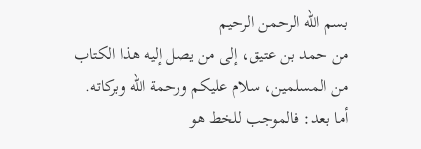بسم الله الرحمن الرحيم
من حمد بن عتيق، إلى من يصل إليه هذا الكتاب من المسلمين، سلام عليكم ورحمة الله وبركاته.
أما بعد: فالموجب للخط هو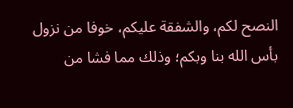النصح لكم، والشفقة عليكم، خوفا من نزول بأس الله بنا وبكم؛ وذلك مما فشا من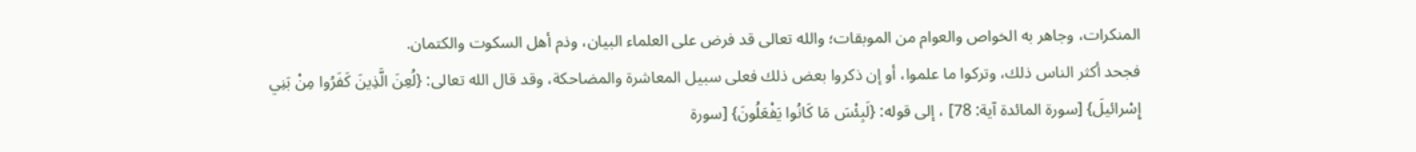المنكرات، وجاهر به الخواص والعوام من الموبقات؛ والله تعالى قد فرض على العلماء البيان، وذم أهل السكوت والكتمان.
فجحد أكثر الناس ذلك، وتركوا ما علموا، أو إن ذكروا بعض ذلك فعلى سبيل المعاشرة والمضاحكة، وقد قال الله تعالى: {لُعِنَ الَّذِينَ كَفَرُوا مِنْ بَنِي إِسْرائيلَ} [سورة المائدة آية: 78] ، إلى قوله: {لَبِئْسَ مَا كَانُوا يَفْعَلُونَ} [سورة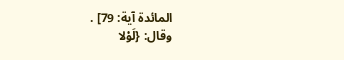المائدة آية: 79] .
وقال: {لَوْلا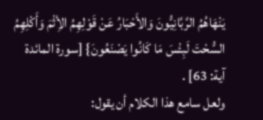يَنْهَاهُمُ الرَّبَّانِيُّونَ وَالأَحْبَارُ عَنْ قَوْلِهِمُ الأِثْمَ وَأَكْلِهِمُ السُّحْتَ لَبِئْسَ مَا كَانُوا يَصْنَعُونَ} [سورة المائدة آية: 63] .
ولعل سامع هذا الكلام أن يقول: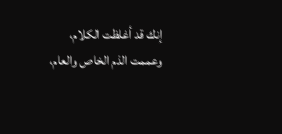إنك قد أغلظت الكلام، وعممت الذم الخاص والعام،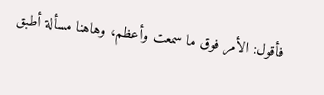فأقول: الأمر فوق ما سمعت وأعظم، وهاهنا مسألة أطبق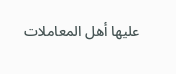عليها أهل المعاملات